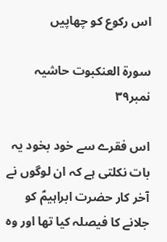اس رکوع کو چھاپیں

سورة العنکبوت حاشیہ نمبر۳۹

اس فقرے سے خود بخود یہ بات نکلتی ہے کہ ان لوگوں نے آخر کار حضرت ابراہیمؑ کو جلانے کا فیصلہ کیا تھا اور وہ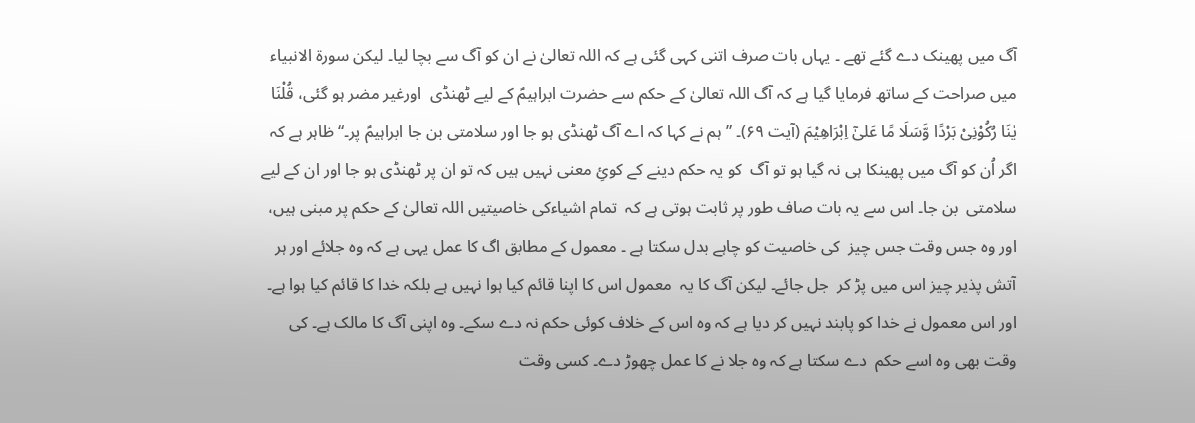آگ میں پھینک دے گئے تھے ۔ یہاں بات صرف اتنی کہی گئی ہے کہ اللہ تعالیٰ نے ان کو آگ سے بچا لیا۔ لیکن سورۃ الانبیاء میں صراحت کے ساتھ فرمایا گیا ہے کہ آگ اللہ تعالیٰ کے حکم سے حضرت ابراہیمؑ کے لیے ٹھنڈی  اورغیر مضر ہو گئی، قُلْنَا یٰنَا رُکُوْنِیْ بَرْدًا وَّسَلَا مًا عَلیٰٓ اِبْرَاھِیْمَ (آیت ۶۹)۔ ” ہم نے کہا کہ اے آگ ٹھنڈی ہو جا اور سلامتی بن جا ابراہیمؑ پر۔“ ظاہر ہے کہ اگر اُن کو آگ میں پھینکا ہی نہ گیا ہو تو آگ  کو یہ حکم دینے کے کوئِ معنی نہیں ہیں کہ تو ان پر ٹھنڈی ہو جا اور ان کے لیے سلامتی  بن جا۔ اس سے یہ بات صاف طور پر ثابت ہوتی ہے کہ  تمام اشیاءکی خاصیتیں اللہ تعالیٰ کے حکم پر مبنی ہیں، اور وہ جس وقت جس چیز  کی خاصیت کو چاہے بدل سکتا ہے ۔ معمول کے مطابق اگ کا عمل یہی ہے کہ وہ جلائے اور ہر آتش پذیر چیز اس میں پڑ کر  جل جائے۔ لیکن آگ کا یہ  معمول اس کا اپنا قائم کیا ہوا نہیں ہے بلکہ خدا کا قائم کیا ہوا ہے۔ اور اس معمول نے خدا کو پابند نہیں کر دیا ہے کہ وہ اس کے خلاف کوئی حکم نہ دے سکے۔ وہ اپنی آگ کا مالک ہے۔ کی وقت بھی وہ اسے حکم  دے سکتا ہے کہ وہ جلا نے کا عمل چھوڑ دے۔ کسی وقت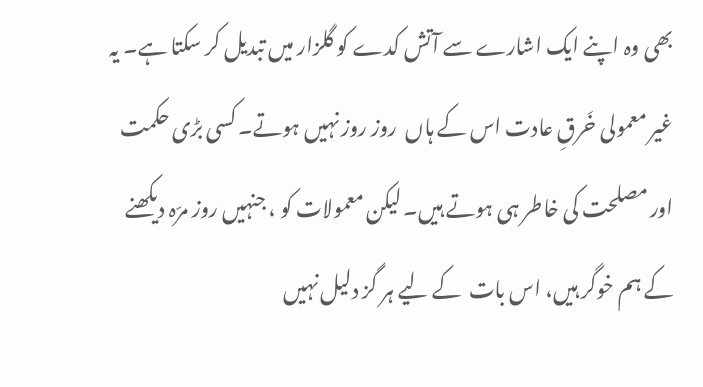بھی وہ اپنے ایک اشارے سے آتش کدے کو گلزار میں تبدیل کر سکتا ہے۔ یہ غیر معمولی خَرقِ عادت اس کے ہاں  روز روز نہیں ہوتے۔ کسی بڑی حکمت اور مصلحت کی خاطر ہی ہوتے ہیں۔ لیکن معمولات کو ، جنہیں روز مرّہ دیکھنے کے ہم خوگر ہیں، اس بات  کے لیے ہر گز دلیل نہیں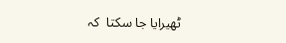ٹھیرایا جا سکتا  کہ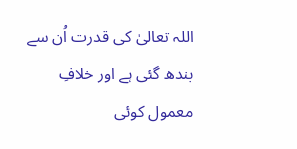اللہ تعالیٰ کی قدرت اُن سے بندھ گئی ہے اور خلافِ معمول کوئی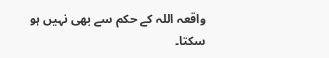واقعہ اللہ کے حکم سے بھی نہیں ہو سکتا۔